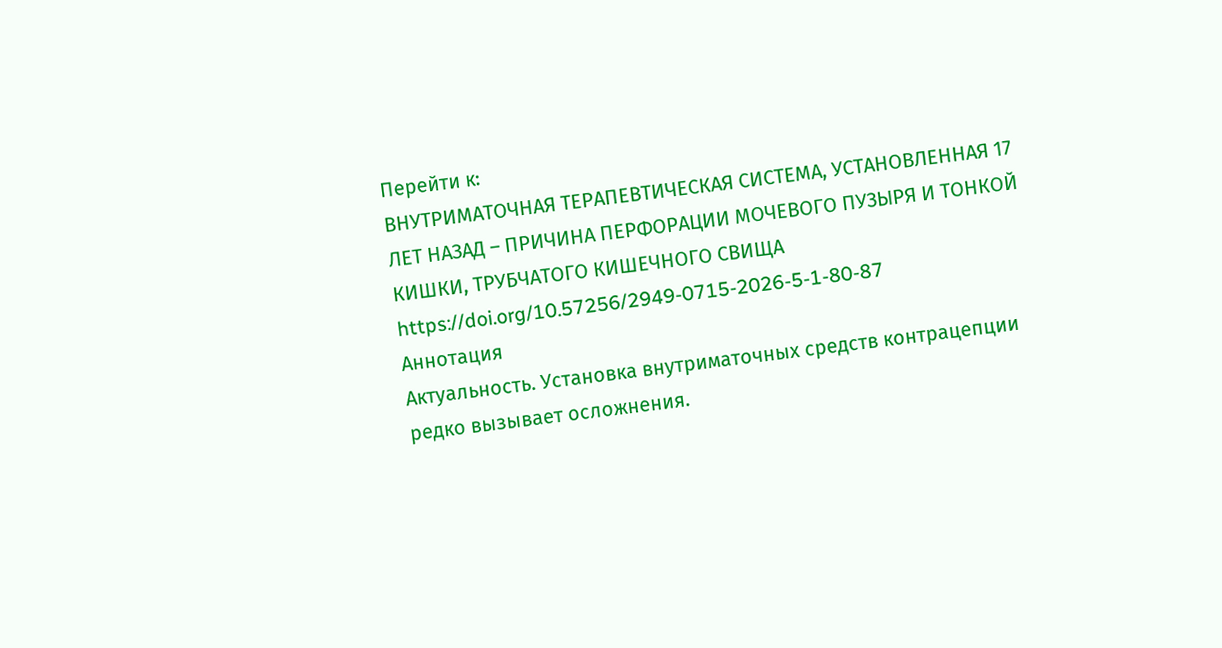Перейти к:
ВНУТРИМАТОЧНАЯ ТЕРАПЕВТИЧЕСКАЯ СИСТЕМА, УСТАНОВЛЕННАЯ 17 ЛЕТ НАЗАД – ПРИЧИНА ПЕРФОРАЦИИ МОЧЕВОГО ПУЗЫРЯ И ТОНКОЙ КИШКИ, ТРУБЧАТОГО КИШЕЧНОГО СВИЩА
https://doi.org/10.57256/2949-0715-2026-5-1-80-87
Аннотация
Актуальность. Установка внутриматочных средств контрацепции редко вызывает осложнения.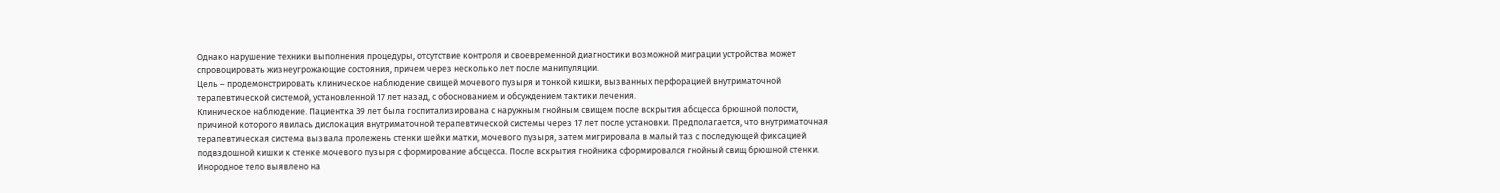Однако нарушение техники выполнения процедуры, отсутствие контроля и своевременной диагностики возможной миграции устройства может спровоцировать жизнеугрожающие состояния, причем через несколько лет после манипуляции.
Цель – продемонстрировать клиническое наблюдение свищей мочевого пузыря и тонкой кишки, вызванных перфорацией внутриматочной терапевтической системой, установленной 17 лет назад, с обоснованием и обсуждением тактики лечения.
Клиническое наблюдение. Пациентка 39 лет была госпитализирована с наружным гнойным свищем после вскрытия абсцесса брюшной полости, причиной которого явилась дислокация внутриматочной терапевтической системы через 17 лет после установки. Предполагается, что внутриматочная терапевтическая система вызвала пролежень стенки шейки матки, мочевого пузыря, затем мигрировала в малый таз с последующей фиксацией подвздошной кишки к стенке мочевого пузыря с формирование абсцесса. После вскрытия гнойника сформировался гнойный свищ брюшной стенки. Инородное тело выявлено на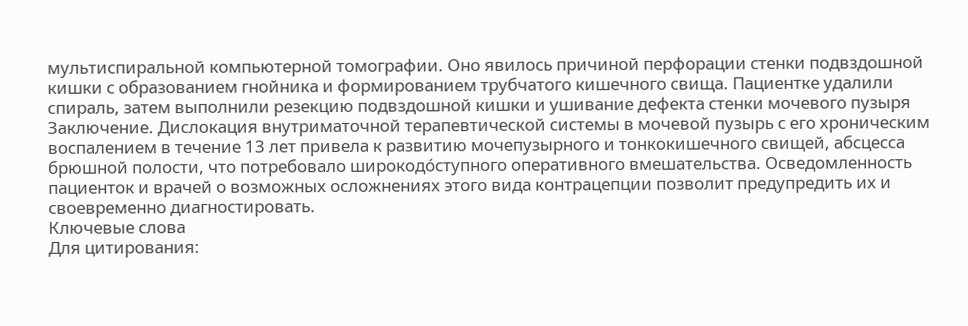мультиспиральной компьютерной томографии. Оно явилось причиной перфорации стенки подвздошной кишки с образованием гнойника и формированием трубчатого кишечного свища. Пациентке удалили спираль, затем выполнили резекцию подвздошной кишки и ушивание дефекта стенки мочевого пузыря
Заключение. Дислокация внутриматочной терапевтической системы в мочевой пузырь с его хроническим воспалением в течение 13 лет привела к развитию мочепузырного и тонкокишечного свищей, абсцесса брюшной полости, что потребовало широкодóступного оперативного вмешательства. Осведомленность пациенток и врачей о возможных осложнениях этого вида контрацепции позволит предупредить их и своевременно диагностировать.
Ключевые слова
Для цитирования: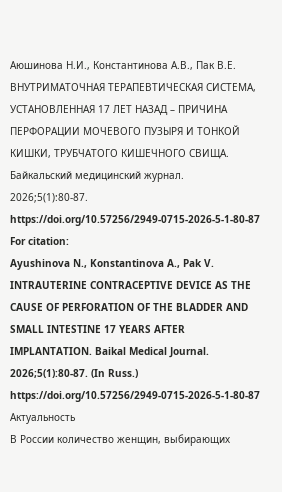Аюшинова Н.И., Константинова А.В., Пак В.Е. ВНУТРИМАТОЧНАЯ ТЕРАПЕВТИЧЕСКАЯ СИСТЕМА, УСТАНОВЛЕННАЯ 17 ЛЕТ НАЗАД – ПРИЧИНА ПЕРФОРАЦИИ МОЧЕВОГО ПУЗЫРЯ И ТОНКОЙ КИШКИ, ТРУБЧАТОГО КИШЕЧНОГО СВИЩА. Байкальский медицинский журнал. 2026;5(1):80-87. https://doi.org/10.57256/2949-0715-2026-5-1-80-87
For citation:
Ayushinova N., Konstantinova A., Pak V. INTRAUTERINE CONTRACEPTIVE DEVICE AS THE CAUSE OF PERFORATION OF THE BLADDER AND SMALL INTESTINE 17 YEARS AFTER IMPLANTATION. Baikal Medical Journal. 2026;5(1):80-87. (In Russ.) https://doi.org/10.57256/2949-0715-2026-5-1-80-87
Актуальность
В России количество женщин, выбирающих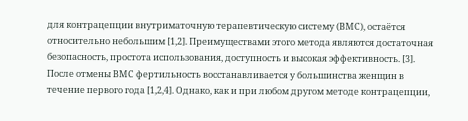для контрацепции внутриматочную терапевтическую систему (ВМС), остаётся относительно небольшим [1,2]. Преимуществами этого метода являются достаточная безопасность, простота использования, доступность и высокая эффективность. [3].
После отмены ВМС фертильность восстанавливается у большинства женщин в течение первого года [1,2,4]. Однако, как и при любом другом методе контрацепции,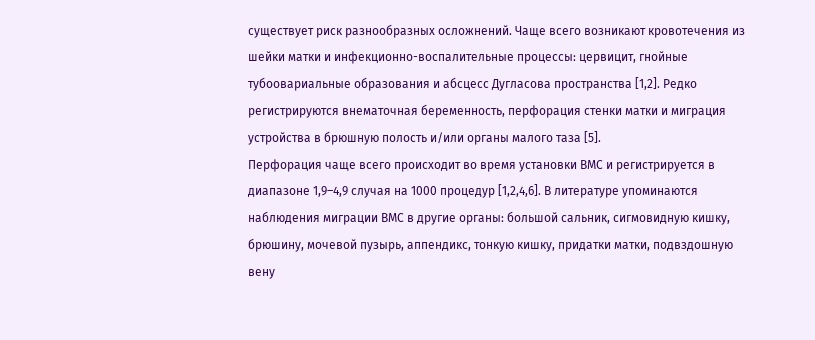существует риск разнообразных осложнений. Чаще всего возникают кровотечения из шейки матки и инфекционно-воспалительные процессы: цервицит, гнойные тубоовариальные образования и абсцесс Дугласова пространства [1,2]. Редко регистрируются внематочная беременность, перфорация стенки матки и миграция устройства в брюшную полость и/или органы малого таза [5].
Перфорация чаще всего происходит во время установки ВМС и регистрируется в диапазоне 1,9–4,9 случая на 1000 процедур [1,2,4,6]. В литературе упоминаются наблюдения миграции ВМС в другие органы: большой сальник, сигмовидную кишку, брюшину, мочевой пузырь, аппендикс, тонкую кишку, придатки матки, подвздошную вену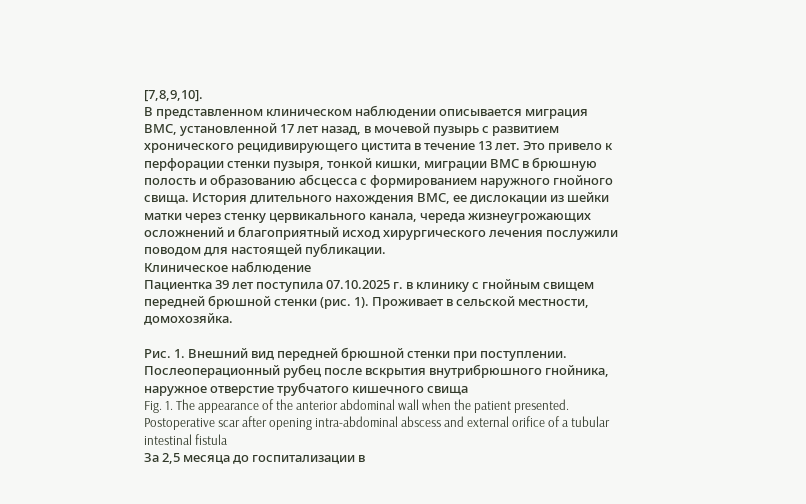[7,8,9,10].
В представленном клиническом наблюдении описывается миграция ВМС, установленной 17 лет назад, в мочевой пузырь с развитием хронического рецидивирующего цистита в течение 13 лет. Это привело к перфорации стенки пузыря, тонкой кишки, миграции ВМС в брюшную полость и образованию абсцесса с формированием наружного гнойного свища. История длительного нахождения ВМС, ее дислокации из шейки матки через стенку цервикального канала, череда жизнеугрожающих осложнений и благоприятный исход хирургического лечения послужили поводом для настоящей публикации.
Клиническое наблюдение
Пациентка 39 лет поступила 07.10.2025 г. в клинику с гнойным свищем передней брюшной стенки (рис. 1). Проживает в сельской местности, домохозяйка.

Рис. 1. Внешний вид передней брюшной стенки при поступлении. Послеоперационный рубец после вскрытия внутрибрюшного гнойника, наружное отверстие трубчатого кишечного свища
Fig. 1. The appearance of the anterior abdominal wall when the patient presented. Postoperative scar after opening intra-abdominal abscess and external orifice of a tubular intestinal fistula
За 2,5 месяца до госпитализации в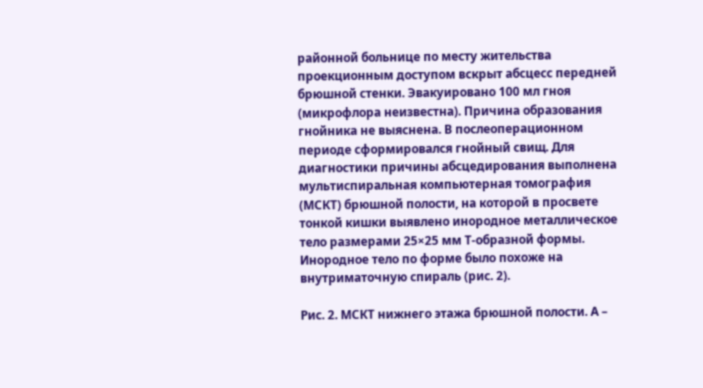районной больнице по месту жительства проекционным доступом вскрыт абсцесс передней брюшной стенки. Эвакуировано 100 мл гноя (микрофлора неизвестна). Причина образования гнойника не выяснена. В послеоперационном периоде сформировался гнойный свищ. Для диагностики причины абсцедирования выполнена мультиспиральная компьютерная томография (МСКТ) брюшной полости, на которой в просвете тонкой кишки выявлено инородное металлическое тело размерами 25×25 мм Т-образной формы. Инородное тело по форме было похоже на внутриматочную спираль (рис. 2).

Рис. 2. МСКТ нижнего этажа брюшной полости. А –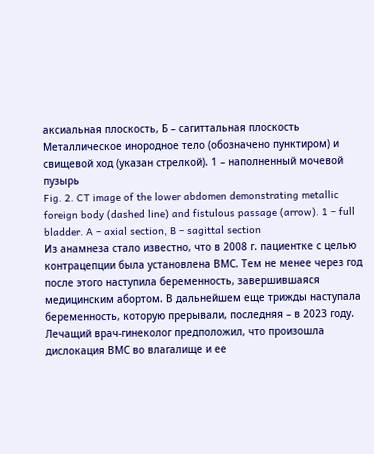аксиальная плоскость, Б – сагиттальная плоскость Металлическое инородное тело (обозначено пунктиром) и свищевой ход (указан стрелкой). 1 – наполненный мочевой пузырь
Fig. 2. CT image of the lower abdomen demonstrating metallic foreign body (dashed line) and fistulous passage (arrow). 1 – full bladder. A – axial section, B – sagittal section
Из анамнеза стало известно, что в 2008 г. пациентке с целью контрацепции была установлена ВМС. Тем не менее через год после этого наступила беременность, завершившаяся медицинским абортом. В дальнейшем еще трижды наступала беременность, которую прерывали, последняя – в 2023 году. Лечащий врач-гинеколог предположил, что произошла дислокация ВМС во влагалище и ее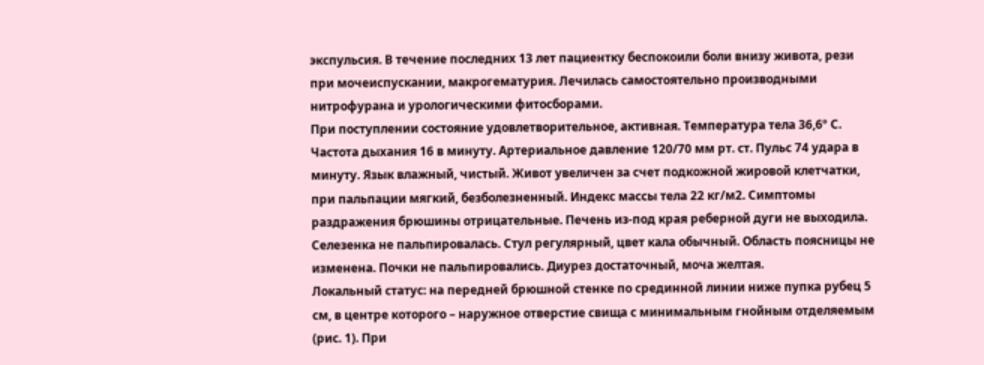экспульсия. В течение последних 13 лет пациентку беспокоили боли внизу живота, рези при мочеиспускании, макрогематурия. Лечилась самостоятельно производными нитрофурана и урологическими фитосборами.
При поступлении состояние удовлетворительное, активная. Температура тела 36,6º С. Частота дыхания 16 в минуту. Артериальное давление 120/70 мм рт. ст. Пульс 74 удара в минуту. Язык влажный, чистый. Живот увеличен за счет подкожной жировой клетчатки, при пальпации мягкий, безболезненный. Индекс массы тела 22 кг/м2. Симптомы раздражения брюшины отрицательные. Печень из-под края реберной дуги не выходила. Селезенка не пальпировалась. Стул регулярный, цвет кала обычный. Область поясницы не изменена. Почки не пальпировались. Диурез достаточный, моча желтая.
Локальный статус: на передней брюшной стенке по срединной линии ниже пупка рубец 5 см, в центре которого – наружное отверстие свища с минимальным гнойным отделяемым (рис. 1). При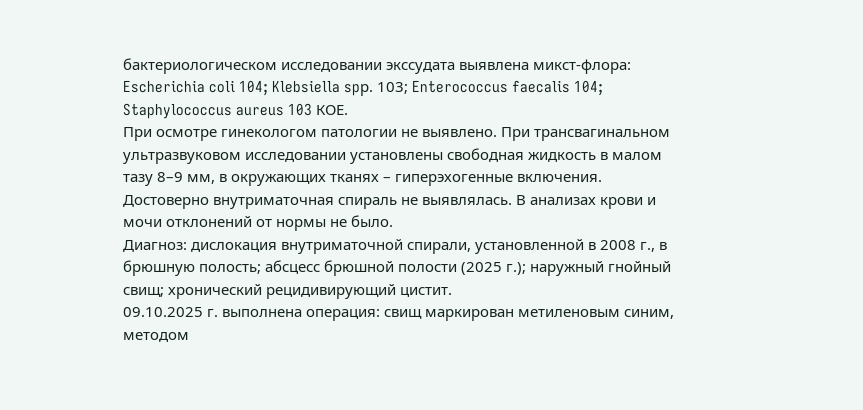бактериологическом исследовании экссудата выявлена микст-флора: Escherichia coli 104; Klebsiella spр. 103; Enterococcus faecalis 104; Staphylococcus aureus 103 КОЕ.
При осмотре гинекологом патологии не выявлено. При трансвагинальном ультразвуковом исследовании установлены свободная жидкость в малом тазу 8–9 мм, в окружающих тканях – гиперэхогенные включения. Достоверно внутриматочная спираль не выявлялась. В анализах крови и мочи отклонений от нормы не было.
Диагноз: дислокация внутриматочной спирали, установленной в 2008 г., в брюшную полость; абсцесс брюшной полости (2025 г.); наружный гнойный свищ; хронический рецидивирующий цистит.
09.10.2025 г. выполнена операция: свищ маркирован метиленовым синим, методом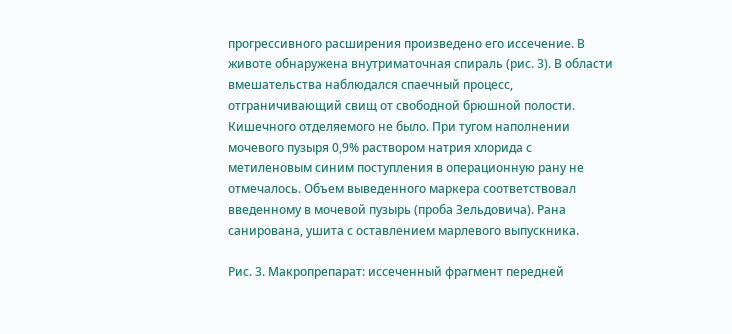прогрессивного расширения произведено его иссечение. В животе обнаружена внутриматочная спираль (рис. 3). В области вмешательства наблюдался спаечный процесс, отграничивающий свищ от свободной брюшной полости. Кишечного отделяемого не было. При тугом наполнении мочевого пузыря 0,9% раствором натрия хлорида с метиленовым синим поступления в операционную рану не отмечалось. Объем выведенного маркера соответствовал введенному в мочевой пузырь (проба Зельдовича). Рана санирована, ушита с оставлением марлевого выпускника.

Рис. 3. Макропрепарат: иссеченный фрагмент передней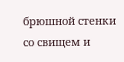брюшной стенки со свищем и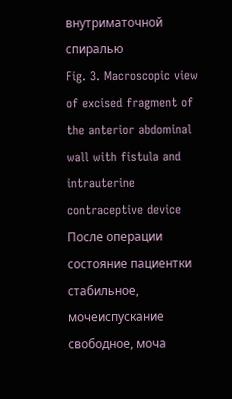внутриматочной спиралью
Fig. 3. Macroscopic view of excised fragment of the anterior abdominal wall with fistula and intrauterine contraceptive device
После операции состояние пациентки стабильное, мочеиспускание свободное, моча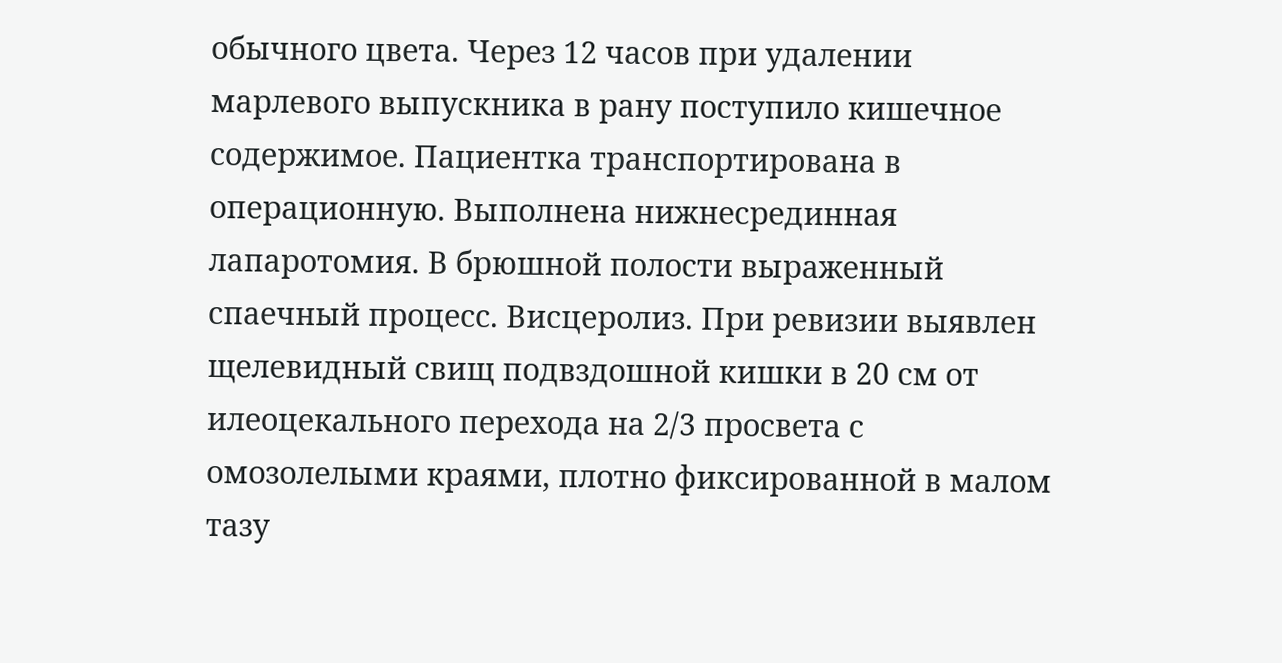обычного цвета. Через 12 часов при удалении марлевого выпускника в рану поступило кишечное содержимое. Пациентка транспортирована в операционную. Выполнена нижнесрединная лапаротомия. В брюшной полости выраженный спаечный процесс. Висцеролиз. При ревизии выявлен щелевидный свищ подвздошной кишки в 20 см от илеоцекального перехода на 2/3 просвета с омозолелыми краями, плотно фиксированной в малом тазу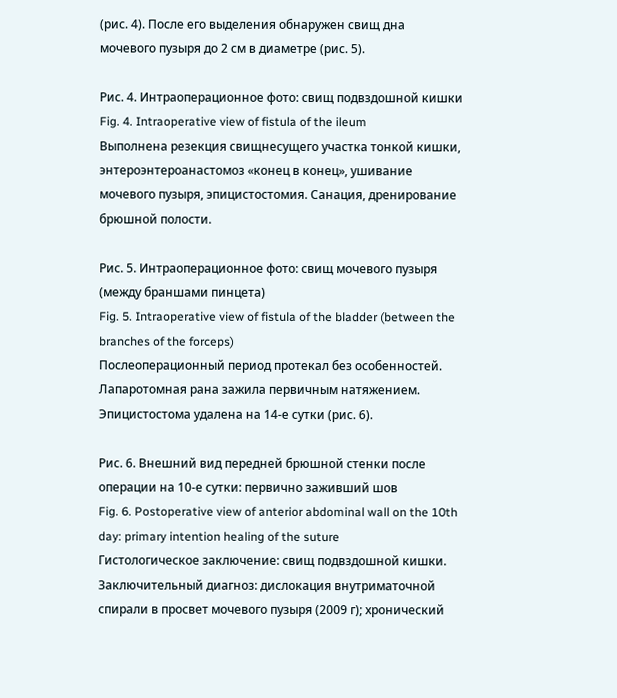(рис. 4). После его выделения обнаружен свищ дна мочевого пузыря до 2 см в диаметре (рис. 5).

Рис. 4. Интраоперационное фото: свищ подвздошной кишки
Fig. 4. Intraoperative view of fistula of the ileum
Выполнена резекция свищнесущего участка тонкой кишки, энтероэнтероанастомоз «конец в конец», ушивание мочевого пузыря, эпицистостомия. Санация, дренирование брюшной полости.

Рис. 5. Интраоперационное фото: свищ мочевого пузыря (между браншами пинцета)
Fig. 5. Intraoperative view of fistula of the bladder (between the branches of the forceps)
Послеоперационный период протекал без особенностей. Лапаротомная рана зажила первичным натяжением. Эпицистостома удалена на 14-е сутки (рис. 6).

Рис. 6. Внешний вид передней брюшной стенки после операции на 10-е сутки: первично заживший шов
Fig. 6. Postoperative view of anterior abdominal wall on the 10th day: primary intention healing of the suture
Гистологическое заключение: свищ подвздошной кишки. Заключительный диагноз: дислокация внутриматочной спирали в просвет мочевого пузыря (2009 г); хронический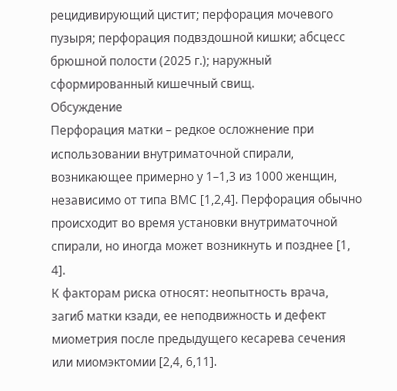рецидивирующий цистит; перфорация мочевого пузыря; перфорация подвздошной кишки; абсцесс брюшной полости (2025 г.); наружный сформированный кишечный свищ.
Обсуждение
Перфорация матки – редкое осложнение при использовании внутриматочной спирали, возникающее примерно у 1–1,3 из 1000 женщин, независимо от типа ВМС [1,2,4]. Перфорация обычно происходит во время установки внутриматочной спирали, но иногда может возникнуть и позднее [1, 4].
К факторам риска относят: неопытность врача, загиб матки кзади, ее неподвижность и дефект миометрия после предыдущего кесарева сечения или миомэктомии [2,4, 6,11].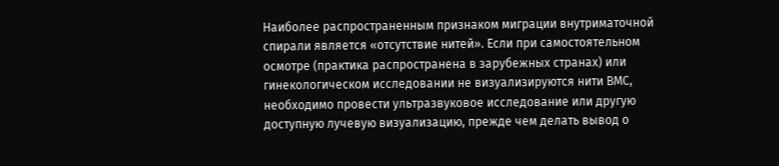Наиболее распространенным признаком миграции внутриматочной спирали является «отсутствие нитей». Если при самостоятельном осмотре (практика распространена в зарубежных странах) или гинекологическом исследовании не визуализируются нити ВМС, необходимо провести ультразвуковое исследование или другую доступную лучевую визуализацию, прежде чем делать вывод о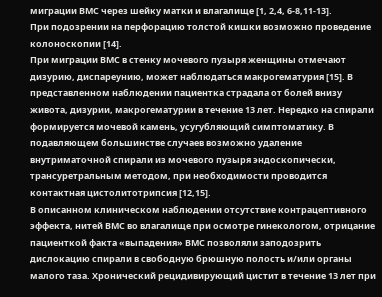миграции ВМС через шейку матки и влагалище [1, 2,4, 6-8,11-13].
При подозрении на перфорацию толстой кишки возможно проведение колоноскопии [14].
При миграции ВМС в стенку мочевого пузыря женщины отмечают дизурию, диспареунию, может наблюдаться макрогематурия [15]. В представленном наблюдении пациентка страдала от болей внизу живота, дизурии, макрогематурии в течение 13 лет. Нередко на спирали формируется мочевой камень, усугубляющий симптоматику. В подавляющем большинстве случаев возможно удаление внутриматочной спирали из мочевого пузыря эндоскопически, трансуретральным методом, при необходимости проводится контактная цистолитотрипсия [12,15].
В описанном клиническом наблюдении отсутствие контрацептивного эффекта, нитей ВМС во влагалище при осмотре гинекологом, отрицание пациенткой факта «выпадения» ВМС позволяли заподозрить дислокацию спирали в свободную брюшную полость и/или органы малого таза. Хронический рецидивирующий цистит в течение 13 лет при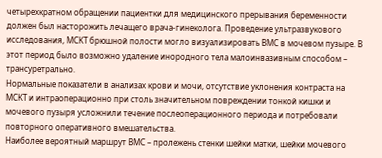четырехкратном обращении пациентки для медицинского прерывания беременности должен был насторожить лечащего врача-гинеколога. Проведение ультразвукового исследования, МСКТ брюшной полости могло визуализировать ВМС в мочевом пузыре. В этот период было возможно удаление инородного тела малоинвазивным способом – трансуретрально.
Нормальные показатели в анализах крови и мочи, отсутствие уклонения контраста на МСКТ и интраоперационно при столь значительном повреждении тонкой кишки и мочевого пузыря усложнили течение послеоперационного периода и потребовали повторного оперативного вмешательства.
Наиболее вероятный маршрут ВМС – пролежень стенки шейки матки, шейки мочевого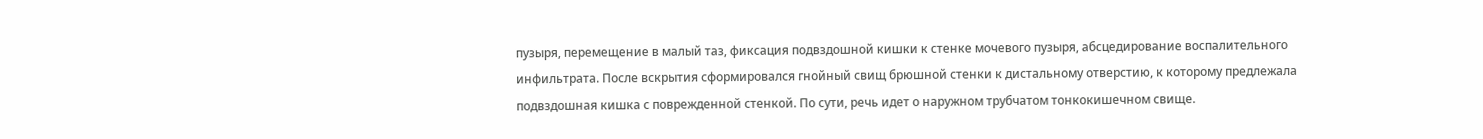пузыря, перемещение в малый таз, фиксация подвздошной кишки к стенке мочевого пузыря, абсцедирование воспалительного инфильтрата. После вскрытия сформировался гнойный свищ брюшной стенки к дистальному отверстию, к которому предлежала подвздошная кишка с поврежденной стенкой. По сути, речь идет о наружном трубчатом тонкокишечном свище.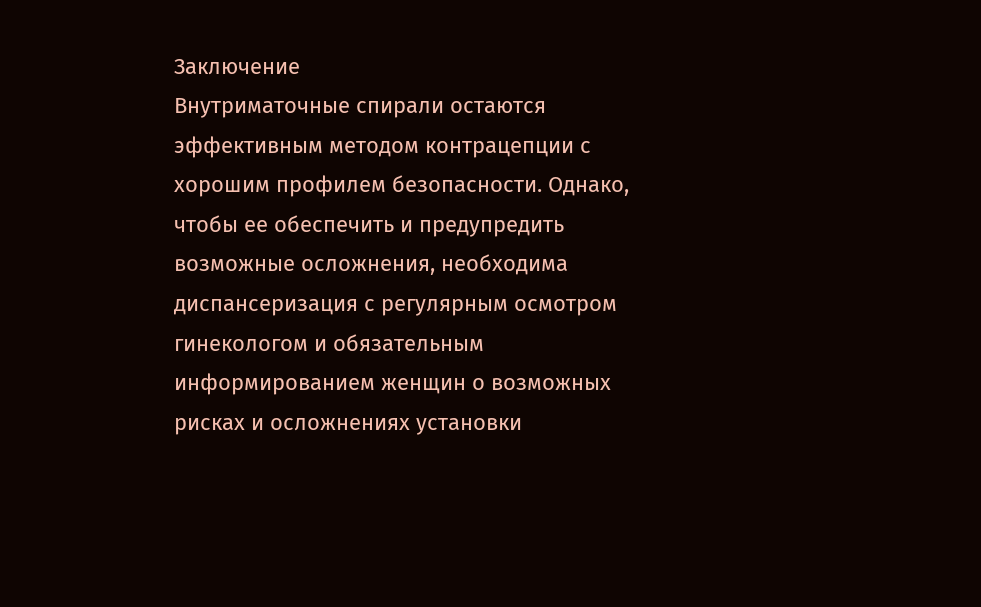Заключение
Внутриматочные спирали остаются эффективным методом контрацепции с хорошим профилем безопасности. Однако, чтобы ее обеспечить и предупредить возможные осложнения, необходима диспансеризация с регулярным осмотром гинекологом и обязательным информированием женщин о возможных рисках и осложнениях установки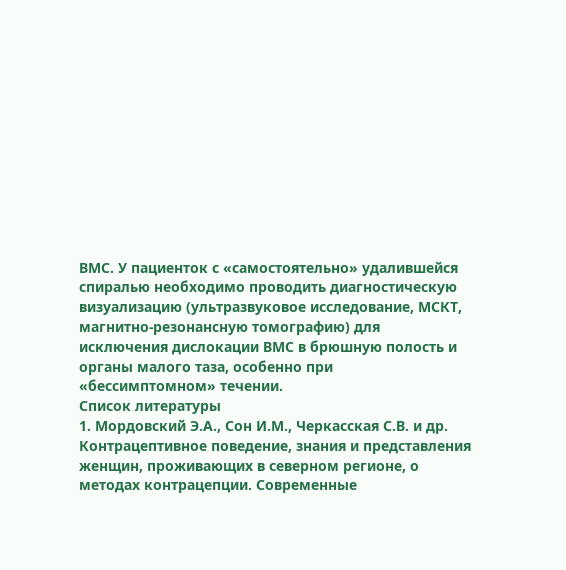ВМС. У пациенток с «самостоятельно» удалившейся спиралью необходимо проводить диагностическую визуализацию (ультразвуковое исследование, МСКТ, магнитно-резонансную томографию) для исключения дислокации ВМС в брюшную полость и органы малого таза, особенно при «бессимптомном» течении.
Список литературы
1. Мордовский Э.А., Сон И.М., Черкасская С.В. и др. Контрацептивное поведение, знания и представления женщин, проживающих в северном регионе, о методах контрацепции. Современные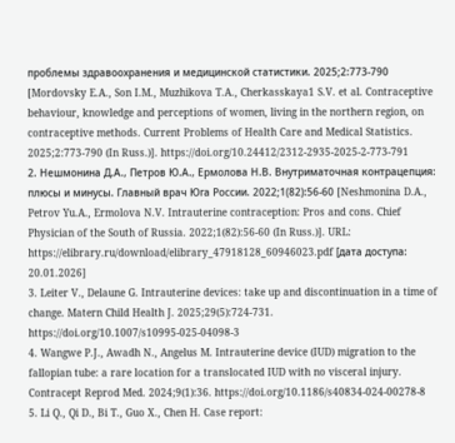проблемы здравоохранения и медицинской статистики. 2025;2:773-790 [Mordovsky E.A., Son I.M., Muzhikova T.A., Cherkasskaya1 S.V. et al. Contraceptive behaviour, knowledge and perceptions of women, living in the northern region, on contraceptive methods. Current Problems of Health Care and Medical Statistics. 2025;2:773-790 (In Russ.)]. https://doi.org/10.24412/2312-2935-2025-2-773-791
2. Нешмонина Д.А., Петров Ю.А., Ермолова Н.В. Внутриматочная контрацепция: плюсы и минусы. Главный врач Юга России. 2022;1(82):56-60 [Neshmonina D.A., Petrov Yu.A., Ermolova N.V. Intrauterine contraception: Pros and cons. Chief Physician of the South of Russia. 2022;1(82):56-60 (In Russ.)]. URL: https://elibrary.ru/download/elibrary_47918128_60946023.pdf [дата доступа: 20.01.2026]
3. Leiter V., Delaune G. Intrauterine devices: take up and discontinuation in a time of change. Matern Child Health J. 2025;29(5):724-731. https://doi.org/10.1007/s10995-025-04098-3
4. Wangwe P.J., Awadh N., Angelus M. Intrauterine device (IUD) migration to the fallopian tube: a rare location for a translocated IUD with no visceral injury. Contracept Reprod Med. 2024;9(1):36. https://doi.org/10.1186/s40834-024-00278-8
5. Li Q., Qi D., Bi T., Guo X., Chen H. Case report: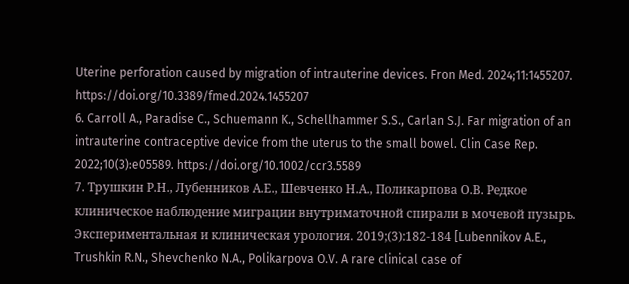Uterine perforation caused by migration of intrauterine devices. Fron Med. 2024;11:1455207. https://doi.org/10.3389/fmed.2024.1455207
6. Carroll A., Paradise C., Schuemann K., Schellhammer S.S., Carlan S.J. Far migration of an intrauterine contraceptive device from the uterus to the small bowel. Clin Case Rep. 2022;10(3):e05589. https://doi.org/10.1002/ccr3.5589
7. Трушкин Р.Н., Лубенников А.Е., Шевченко Н.А., Поликарпова О.В. Редкое клиническое наблюдение миграции внутриматочной спирали в мочевой пузырь. Экспериментальная и клиническая урология. 2019;(3):182-184 [Lubennikov A.E., Trushkin R.N., Shevchenko N.A., Polikarpova O.V. A rare clinical case of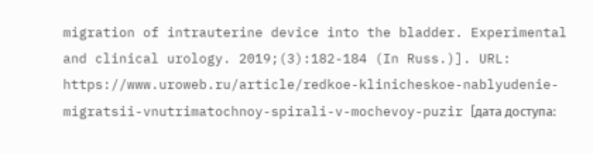migration of intrauterine device into the bladder. Experimental and clinical urology. 2019;(3):182-184 (In Russ.)]. URL: https://www.uroweb.ru/article/redkoe-klinicheskoe-nablyudenie-migratsii-vnutrimatochnoy-spirali-v-mochevoy-puzir [дата доступа: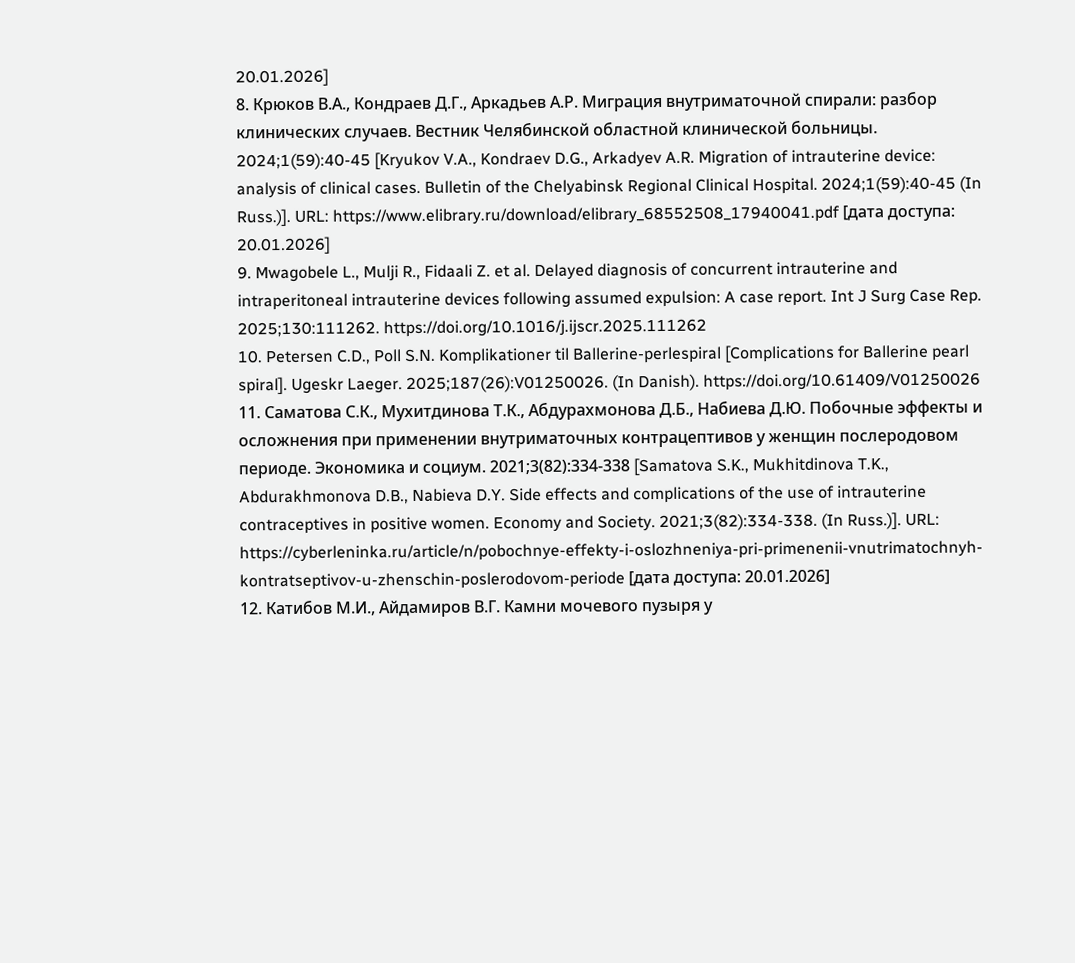20.01.2026]
8. Крюков В.А., Кондраев Д.Г., Аркадьев А.Р. Миграция внутриматочной спирали: разбор клинических случаев. Вестник Челябинской областной клинической больницы. 2024;1(59):40-45 [Kryukov V.A., Kondraev D.G., Arkadyev A.R. Migration of intrauterine device: analysis of clinical cases. Bulletin of the Chelyabinsk Regional Clinical Hospital. 2024;1(59):40-45 (In Russ.)]. URL: https://www.elibrary.ru/download/elibrary_68552508_17940041.pdf [дата доступа: 20.01.2026]
9. Mwagobele L., Mulji R., Fidaali Z. et al. Delayed diagnosis of concurrent intrauterine and intraperitoneal intrauterine devices following assumed expulsion: A case report. Int J Surg Case Rep. 2025;130:111262. https://doi.org/10.1016/j.ijscr.2025.111262
10. Petersen C.D., Poll S.N. Komplikationer til Ballerine-perlespiral [Complications for Ballerine pearl spiral]. Ugeskr Laeger. 2025;187(26):V01250026. (In Danish). https://doi.org/10.61409/V01250026
11. Саматова С.К., Мухитдинова Т.К., Абдурахмонова Д.Б., Набиева Д.Ю. Побочные эффекты и осложнения при применении внутриматочных контрацептивов у женщин послеродовом периоде. Экономика и социум. 2021;3(82):334-338 [Samatova S.K., Mukhitdinova T.K., Abdurakhmonova D.B., Nabieva D.Y. Side effects and complications of the use of intrauterine contraceptives in positive women. Economy and Society. 2021;3(82):334-338. (In Russ.)]. URL: https://cyberleninka.ru/article/n/pobochnye-effekty-i-oslozhneniya-pri-primenenii-vnutrimatochnyh-kontratseptivov-u-zhenschin-poslerodovom-periode [дата доступа: 20.01.2026]
12. Катибов М.И., Айдамиров В.Г. Камни мочевого пузыря у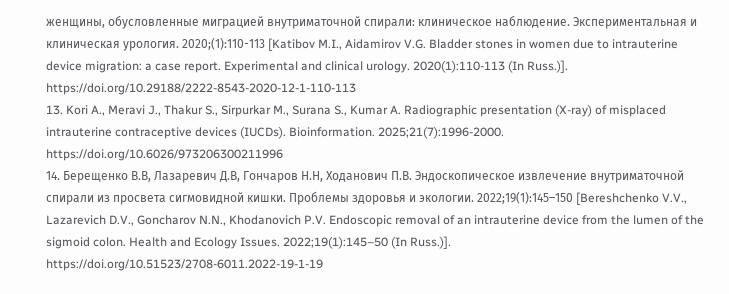женщины, обусловленные миграцией внутриматочной спирали: клиническое наблюдение. Экспериментальная и клиническая урология. 2020;(1):110-113 [Katibov M.I., Aidamirov V.G. Bladder stones in women due to intrauterine device migration: a case report. Experimental and clinical urology. 2020(1):110-113 (In Russ.)]. https://doi.org/10.29188/2222-8543-2020-12-1-110-113
13. Kori A., Meravi J., Thakur S., Sirpurkar M., Surana S., Kumar A. Radiographic presentation (X-ray) of misplaced intrauterine contraceptive devices (IUCDs). Bioinformation. 2025;21(7):1996-2000. https://doi.org/10.6026/973206300211996
14. Берещенко В.В, Лазаревич Д.В, Гончаров Н.Н, Ходанович П.В. Эндоскопическое извлечение внутриматочной спирали из просвета сигмовидной кишки. Проблемы здоровья и экологии. 2022;19(1):145–150 [Bereshchenko V.V., Lazarevich D.V., Goncharov N.N., Khodanovich P.V. Endoscopic removal of an intrauterine device from the lumen of the sigmoid colon. Health and Ecology Issues. 2022;19(1):145–50 (In Russ.)]. https://doi.org/10.51523/2708-6011.2022-19-1-19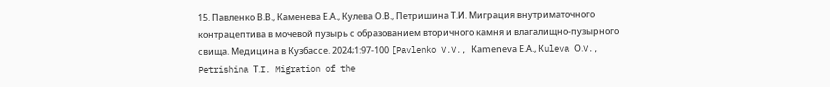15. Павленко В.В., Каменева Е.А., Кулева О.В., Петришина Т.И. Миграция внутриматочного контрацептива в мочевой пузырь с образованием вторичного камня и влагалищно-пузырного свища. Медицина в Кузбассе. 2024;1:97-100 [Pavlenko V.V., Каmеnеvа Е.А., Кuleva О.V., Petrishina Т.I. Migration of the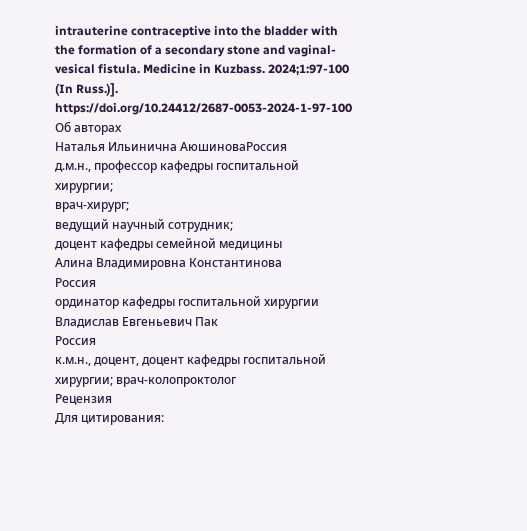intrauterine contraceptive into the bladder with the formation of a secondary stone and vaginal-vesical fistula. Medicine in Kuzbass. 2024;1:97-100 (In Russ.)]. https://doi.org/10.24412/2687-0053-2024-1-97-100
Об авторах
Наталья Ильинична АюшиноваРоссия
д.м.н., профессор кафедры госпитальной хирургии;
врач-хирург;
ведущий научный сотрудник;
доцент кафедры семейной медицины
Алина Владимировна Константинова
Россия
ординатор кафедры госпитальной хирургии
Владислав Евгеньевич Пак
Россия
к.м.н., доцент, доцент кафедры госпитальной хирургии; врач-колопроктолог
Рецензия
Для цитирования: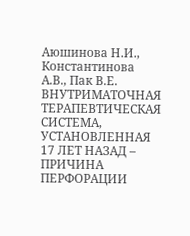Аюшинова Н.И., Константинова А.В., Пак В.Е. ВНУТРИМАТОЧНАЯ ТЕРАПЕВТИЧЕСКАЯ СИСТЕМА, УСТАНОВЛЕННАЯ 17 ЛЕТ НАЗАД – ПРИЧИНА ПЕРФОРАЦИИ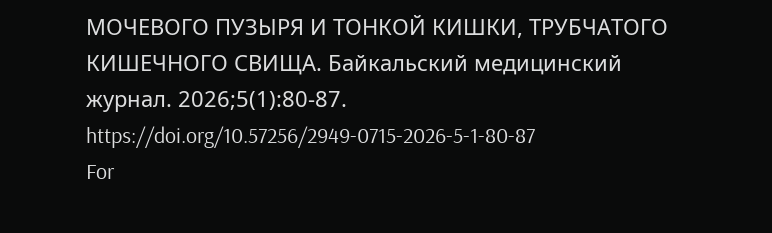МОЧЕВОГО ПУЗЫРЯ И ТОНКОЙ КИШКИ, ТРУБЧАТОГО КИШЕЧНОГО СВИЩА. Байкальский медицинский журнал. 2026;5(1):80-87. https://doi.org/10.57256/2949-0715-2026-5-1-80-87
For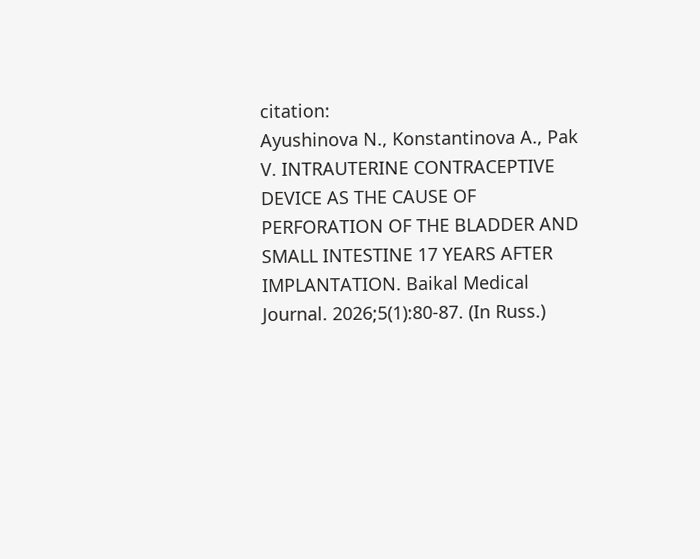citation:
Ayushinova N., Konstantinova A., Pak V. INTRAUTERINE CONTRACEPTIVE DEVICE AS THE CAUSE OF PERFORATION OF THE BLADDER AND SMALL INTESTINE 17 YEARS AFTER IMPLANTATION. Baikal Medical Journal. 2026;5(1):80-87. (In Russ.)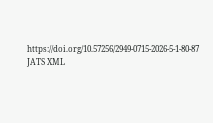https://doi.org/10.57256/2949-0715-2026-5-1-80-87
JATS XML